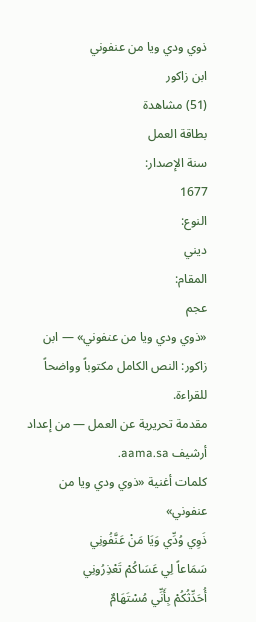ذوي ودي ويا من عنفوني
ابن زاكور
(51) مشاهدة
بطاقة العمل
سنة الإصدار:
1677
النوع:
ديني
المقام:
عجم
«ذوي ودي ويا من عنفوني» — ابن زاكور: النص الكامل مكتوباً وواضحاً للقراءة.
مقدمة تحريرية عن العمل — من إعداد أرشيف aama.sa.
كلمات أغنية «ذوي ودي ويا من عنفوني»
ذَوِي وُدِّي وَيَا مَنْ عَنَّفُونِي
سَمَاعاً لِي عَسَاكُمْ تَعْذِرُونِي
أُحَدِّثُكُمْ بِأَنِّي مُسْتَهَامٌ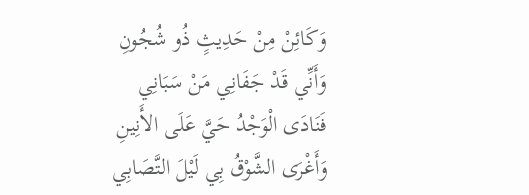وَكَائِنْ مِنْ حَدِيثٍ ذُو شُجُونِ
وَأَنِّي قَدْ جَفَانِي مَنْ سَبَانِي
فَنَادَى الْوَجْدُ حَيَّ عَلَى الأَنِينِ
وَأَغْرَى الشَّوْقُ بِي لَيْلَ التَّصَابِي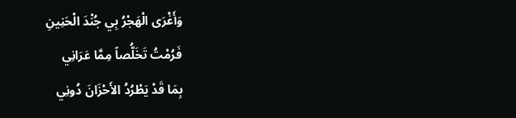وَأَغْرَى الْهَجْرُ بِي جُنْدَ الْحَنِينِ
فَرُمْتُ تَخَلُّصاً مِمَّا عَرَانِي
بِمَا قَدْ يَطْرُدُ الأَحْزَانَ دُونِي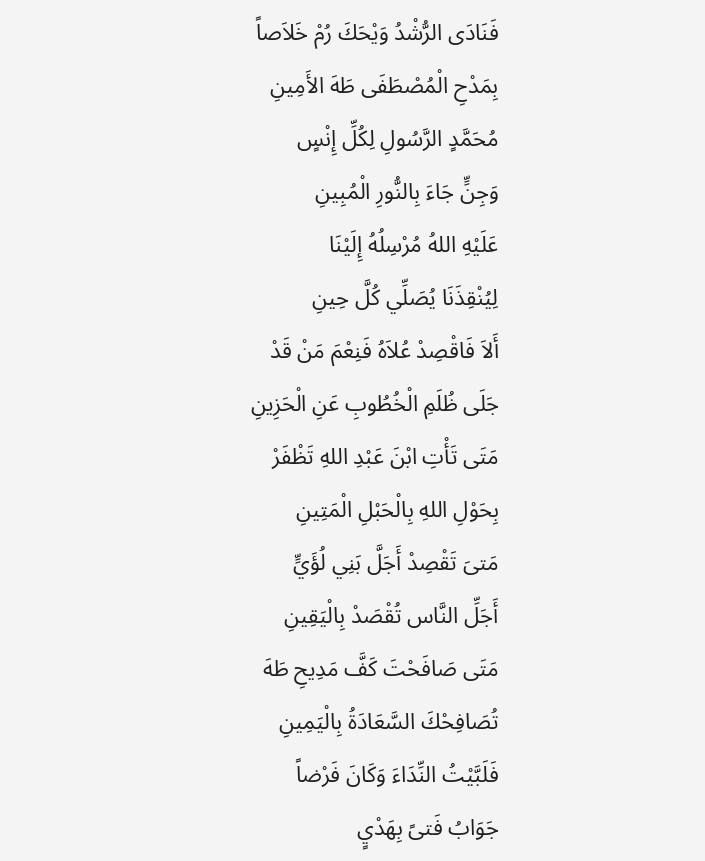فَنَادَى الرُّشْدُ وَيْحَكَ رُمْ خَلاَصاً
بِمَدْحِ الْمُصْطَفَى طَهَ الأَمِينِ
مُحَمَّدٍ الرَّسُولِ لِكُلِّ إِنْسٍ
وَجِنٍّ جَاءَ بِالنُّورِ الْمُبِينِ
عَلَيْهِ اللهُ مُرْسِلُهُ إِلَيْنَا
لِيُنْقِذَنَا يُصَلِّي كُلَّ حِينِ
أَلاَ فَاقْصِدْ عُلاَهُ فَنِعْمَ مَنْ قَدْ
جَلَى ظُلَمِ الْخُطُوبِ عَنِ الْحَزِينِ
مَتَى تَأْتِ ابْنَ عَبْدِ اللهِ تَظْفَرْ
بِحَوْلِ اللهِ بِالْحَبْلِ الْمَتِينِ
مَتىَ تَقْصِدْ أَجَلَّ بَنِي لُؤَيٍّ
أَجَلِّ النَّاس تُقْصَدْ بِالْيَقِينِ
مَتَى صَافَحْتَ كَفَّ مَدِيحِ طَهَ
تُصَافِحْكَ السَّعَادَةُ بِالْيَمِينِ
فَلَبَّيْتُ النِّدَاءَ وَكَانَ فَرْضاً
جَوَابُ فَتىً بِهَدْيٍ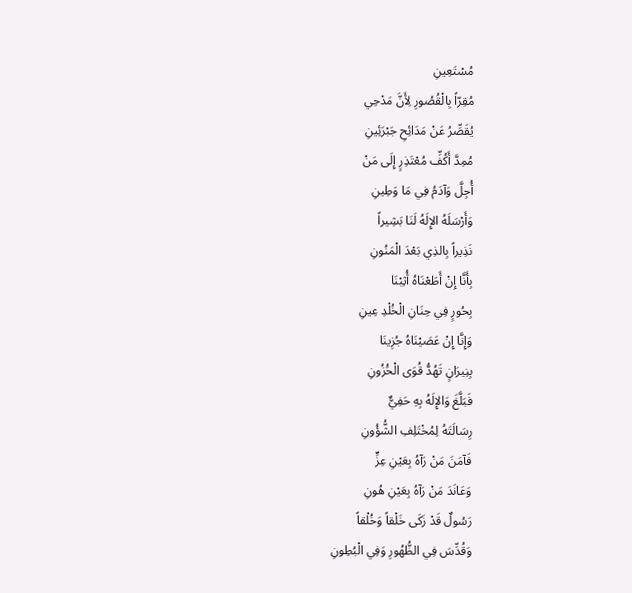مُسْتَعِينِ
مُقِرّاً بِالْقُصُورِ لِأَنَّ مَدْحِي
يُقَصِّرُ عَنْ مَدَائِحِ جَبْرَئِينِ
مُمِدَّ أَكُفِّ مُعْتَذِرٍ إِلَى مَنْ
أُجِلَّ وَآدَمُ فِي مَا وَطِينِ
وَأَرْسَلَهُ الإِلَهُ لَنَا بَشِيراً
نَذِيراً بِالذِي بَعْدَ الْمَنُونِ
بِأَنَّا إِنْ أَطَعْنَاهُ أُثِبْنَا
بِحُورٍ فِي حِنَانِ الْخُلْدِ عِينِ
وَإِنَّا إِنْ عَصَيْنَاهُ جُزِينَا
بِنِيرَانٍ تَهُدُّ قُوَى الْحَُزُونِ
فَبَلَّغَ وَالإِلَهُ بِهِ حَفِيٌّ
رِسَالَتَهُ لِمُخْتَلِفِ الشُّؤُونِ
فَآمَنَ مَنْ رَآهُ بِعَيْنِ عِزٍّ
وَعَانَدَ مَنْ رَآهُ بِعَيْنِ هُونِ
رَسُولٌ قَدْ زَكَى خَلْقاً وَخُلْقاً
وَقُدِّسَ فِي الظُّهُورِ وَفِي الْبُطِونِ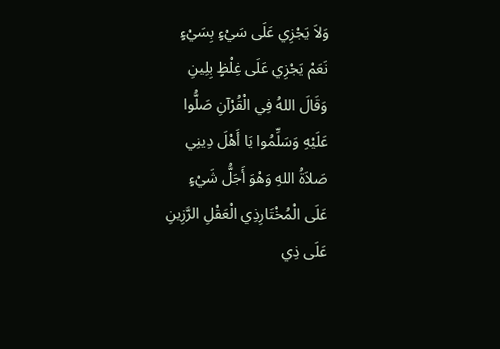وَلاَ يَجْزِي عَلَى سَيْءٍ بِسَيْءٍ
نَعَمْ يَجْزِي عَلَى غِلْظٍ بِلِينِ
وَقَالَ اللهُ فِي الْقُرْآنِ صَلُّوا
عَلَيْهِ وَسَلِّمُوا يَا أَهْلَ دِينِي
صَلاَةُ اللهِ وَهْوَ أَجَلُّ شَيْءٍ
عَلَى الْمُخْتَارِذِي الْعَقْلِ الرَّزِينِ
عَلَى ذِي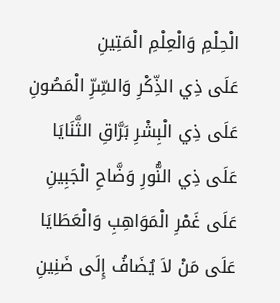الْحِلْمِ وَالْعِلْمِ الْمَتِينِ
عَلَى ذِي الذِّكْرِ وَالسِّرِّ الْمَصُونِ
عَلَى ذِي الْبِشْرِ بَرَّاقِ الثَّنَايَا
عَلَى ذِي النُّورِ وَضَّاحِ الْجَبِينِ
عَلَى غَمْرِ الْمَوَاهِبِ وَالْعَطَايَا
عَلَى مَنْ لاَ يُضَافُ إِلَى ضَنِينِ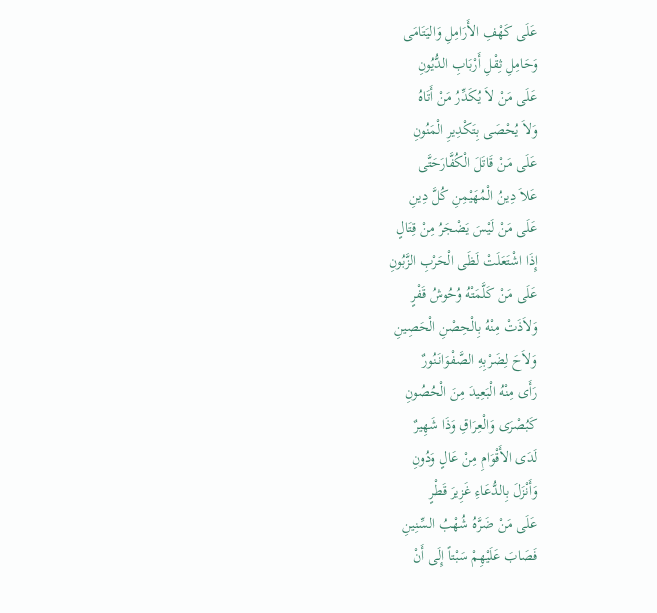عَلَى كَهْفِ الأَرَامِلِ وَاليَتَامَى
وَحَامِلِ ثِقْلِ أَرْبَابِ الدُّيُونِ
عَلَى مَنْ لاَ يُكَدِّرُ مَنْ أَتَاهُ
وَلاَ يُحْصَى بِتَكْدِيرِ الْمَنُونِ
عَلَى مَنْ قَاتَلَ الْكُفَّارَحَتَّى
عَلاَ دِينُ الْمُهَيْمِنِ كُلَّ دِينِ
عَلَى مَنْ لَيْسَ يَضْجَرُ مِنْ قِتَالٍ
إِذَا اشْتَعَلَتْ لَظَى الْحَرْبِ الزَّبُونِ
عَلَى مَنْ كَلَّمَتْهُ وُحُوشُ قَفْرٍ
وَلاَذَتْ مِنْهُ بِالْحِصْنِ الْحَصِينِ
وَلاَحَ لِضَرْبِهِ الصَّفْوَانَنُورٌ
رَأَى مِنْهُ الْبَعِيدَ مِنَ الْحُصُونِ
كَبُصْرَى وَالْعِرَاقِ وَذَا شَهِيرٌ
لَدَى الأَقْوَامِ مِنْ عَالٍ وَدُونِ
وَأَنْزَلَ بِالدُّعَاءِ غَزِيرَ قَطْرٍ
عَلَى مَنْ ضَرَّهُ شُهْبُ السِّنِينِ
فَصَابَ عَلَيْهِمْ سَبْتاً إِلَى أَنْ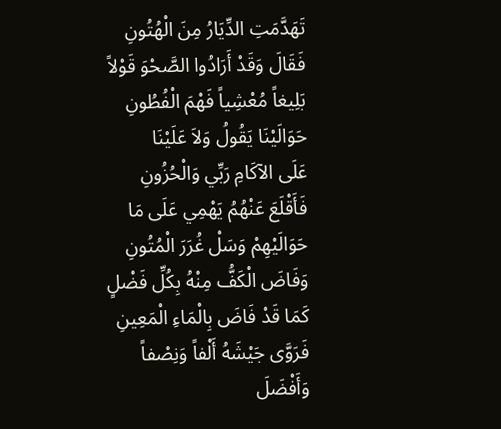تَهَدَّمَتِ الدِّيَارُ مِنَ الْهُتُونِ
فَقَالَ وَقَدْ أَرَادُوا الصَّحْوَ قَوْلاً
بَلِيغاً مُعْشِياً فَهْمَ الْفُطُونِ
حَوَالَيْنَا يَقُولُ وَلاَ عَلَيْنَا
عَلَى الآكَامِ رَبِّي وَالْحُزُونِ
فَأَقْلَعَ عَنْهُمُ يَهْمِي عَلَى مَا
حَوَالَيْهِمْ وَسَلْ غُرَرَ الْمُتُونِ
وَفَاضَ الْكَفُّ مِنْهُ بِكُلِّ فَضْلٍ
كَمَا قَدْ فَاضَ بِالْمَاءِ الْمَعِينِ
فَرَوَّى جَيْشَهُ أَلْفاً وَنِصْفاً
وَأَفْضَلَ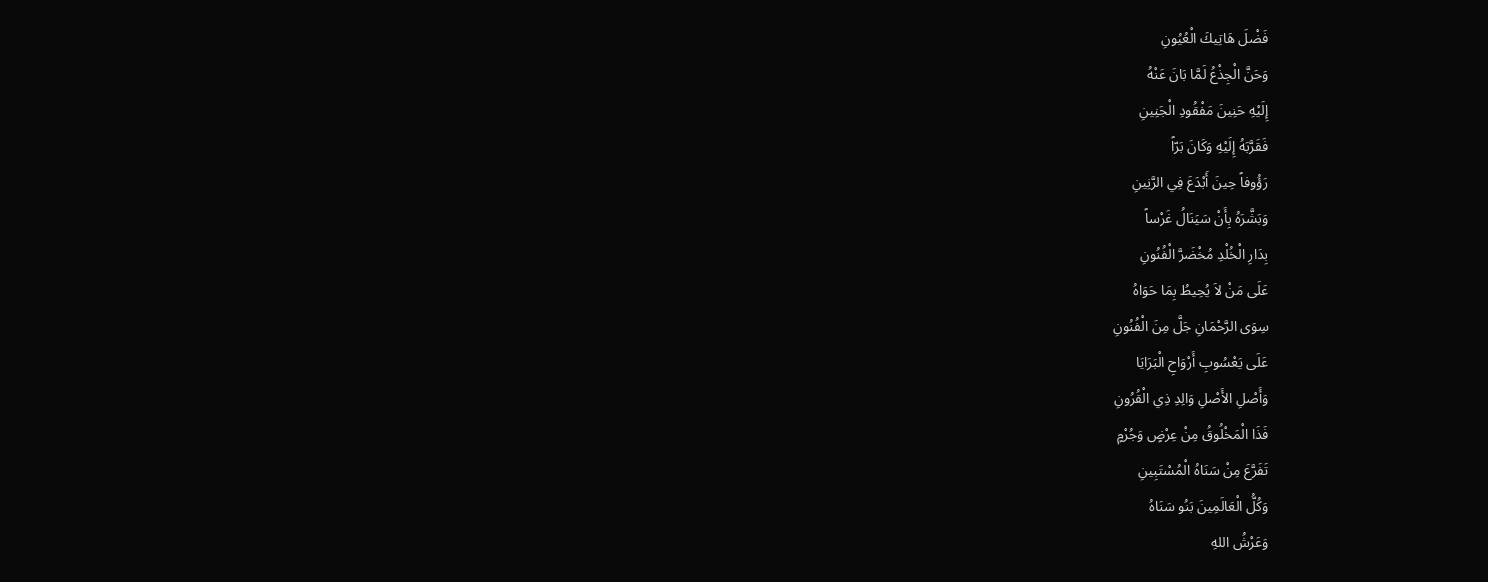فَضْلَ هَاتِيكَ الْعُيُونِ
وَحَنَّ الْجِذْعُ لَمَّا بَانَ عَنْهُ
إِلَيْهِ حَنِينَ مَفْقُودِ الْجَنِينِ
فَقَرَّبَهُ إِلَيْهِ وَكَانَ بَرّاً
رَؤُوفاً حِينَ أَبْدَعَ فِي الرَّنِينِ
وَبَشَّرَهُ بِأَنْ سَيَنَالُ غَرْساً
بِدَارِ الْخُلْدِ مُخْضَرَّ الْفُنُونِ
عَلَى مَنْ لاَ يُحِيطُ بِمَا حَوَاهُ
سِوَى الرَّحْمَانِ جَلَّ مِنَ الْفُنُونِ
عَلَى يَعْسُوبِ أَرْوَاحِ الْبَرَايَا
وَأَصْلِ الأَصْلِ وَالِدِ ذِي الْقُرُونِ
فَذَا الْمَخْلُوقُ مِنْ عِرْضٍ وَجُرْمٍ
تَفَرَّعَ مِنْ سَنَاهُ الْمُسْتَبِينِ
وَكُلُّ الْعَالَمِينَ بَنُو سَنَاهُ
وَعَرْشُ اللهِ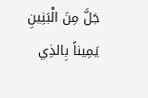جَلَّ مِنَ الْبَنِينِ
يَمِيناً بِالذِي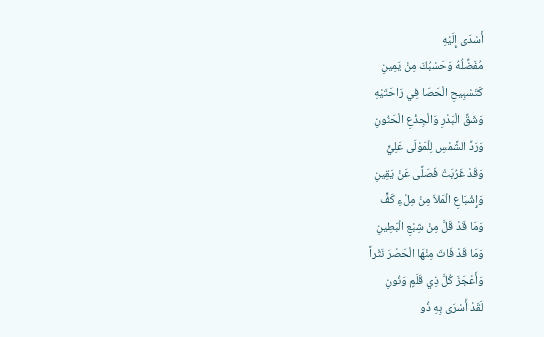أَسْدَى إِلَيْهِ
مُفَضِّلُهُ وَحَسْبُكَ مِنْ يَمِينِ
كَتَسْبِيحِ الْحَصَا فِي رَاحَتَيْهِ
وَشَقِّ الْبَدْرِ وَالْجِذْعِ الْحَنُونِ
وَرَدِّ الشَّمْسِ لِلْمَوْلَى عَلِيٍّ
وَقَدْ غَرُبَتْ فَصَلَّى عَنْ يَقِينِ
وَإِشْبَاعِ الْمَلاَ مِنْ مِلْءِ كَفٍّ
وَمَا قَدْ قَلَّ مِنْ شِبْعِ الْبَطِينِ
وَمَا قَدْ فَاتَ مِنْهَا الْحَصْرَ نَثْراً
وَأَعْجَزَ كُلَّ ذِي قَلَمٍ وَنُونِ
لَقَدْ أَسْرَى بِهِ ذُو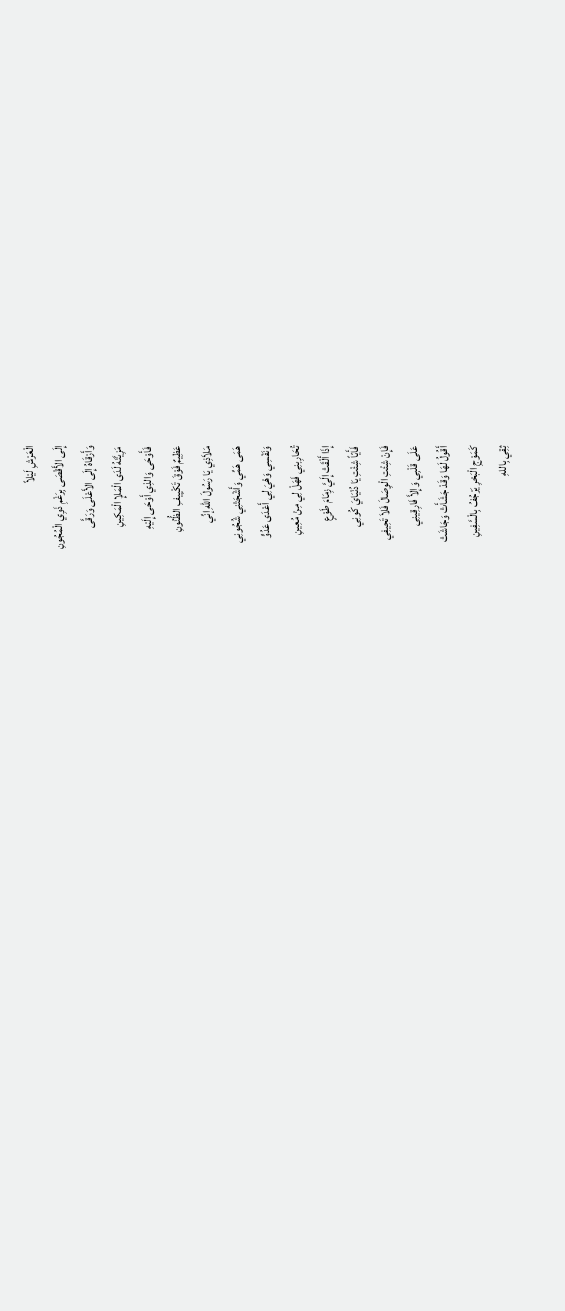الْعَرْشِ لَيْلاً
إِلَى الأَقْصَى بِرَغْمِ ذَوِي الْمُجُونِ
وَأَرْقَاهُ إِلَى الأَعْلَى وَرَقَّى
مَزِيَّتَهُ لَدَى الْمَلإِ الْمَكِينِ
فَأَوْحَى وَالذِي أَوْحَى إِلَيْهِ
عَظِيمٌ فَوْقَ تَكْيِيفِ الظُّنُونِ
مَلاَذِي يَا رَسُولَ اللهِ إنِّي
هَمَى هَمِّي وَأَشْجَتْنِي شُجُونِي
وَنَفْسِي وَهْيَ لِي أَعْدَى عَدُوٍّ
تُحَارِبنِي فَهَلْ لِي مِنْ مُعِينِ
إِذَا أَلْقَتْ إِلَيَّ زِمَامَ طَوْعٍ
فَأَيّاً شِئْتِ يَا دُنْيَايَ كُونِي
فَإِنْ شِئْتِ الْوِصَالَ فَلاَ تَحِيفِي
عَلَى قَلْبِي وَإِلاَّ فَارِقِينِي
أَقُولُ لَهَا وَقَدْ جَشَأَتْ وَجَاشَتْ
كَمَوْجِ الْبَحْرِ يَرْجُفُ بِالْسَّفِينِ
ثِقِي بِاللهِ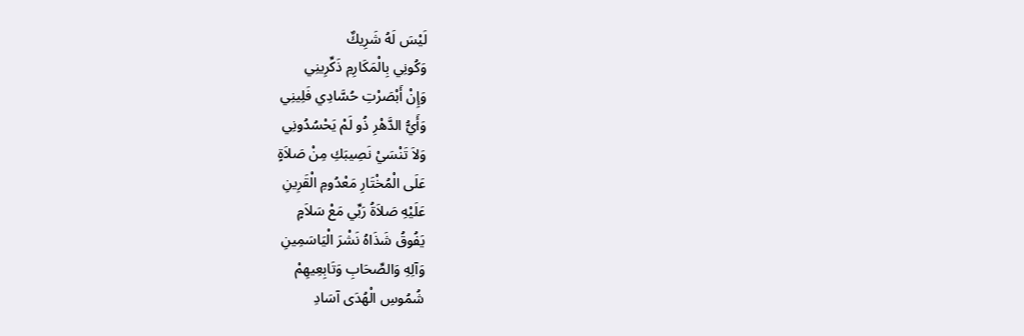لَيْسَ لَهُ شَرِيكٌ
وَكُونِي بِالْمَكَارِمِ ذَكِّرِينِي
وَإِنْ أَبْصَرْتِ حُسَّادِي فَلِينِي
وَأَيُّ الدَّهْرِ ذُو لَمْ يَحْسُدُونِي
وَلاَ تَنْسَيْ نَصِيبَكِ مِنْ صَلاَةٍ
عَلَى الْمُخْتَارِ مَعْدُومِ الْقَرِينِ
عَلَيْهِ صَلاَةُ رَبِّي مَعْ سَلاَمٍ
يَفُوقُ شَذَاهُ نَشْرَ الْيَاسَمِينِ
وَآلِهِ وَالصِّحَابِ وَتَابِعِيهِمْ
شُمُوسِ الْهُدَى آسَادِ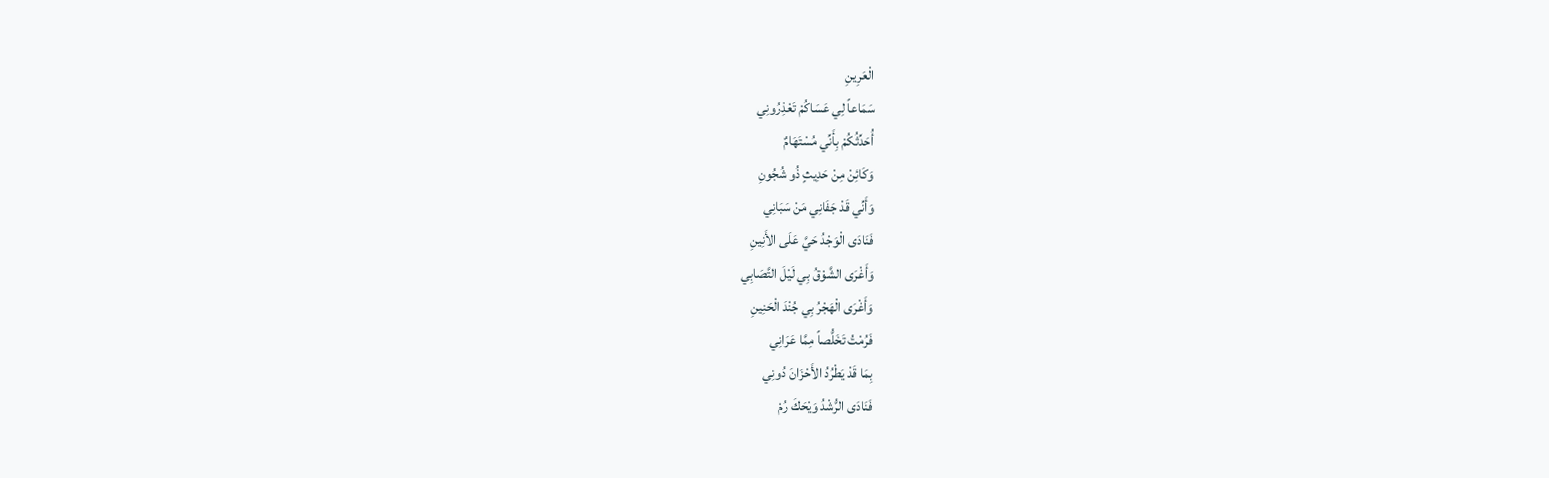الْعَرِينِ
سَمَاعاً لِي عَسَاكُمْ تَعْذِرُونِي
أُحَدِّثُكُمْ بِأَنِّي مُسْتَهَامٌ
وَكَائِنْ مِنْ حَدِيثٍ ذُو شُجُونِ
وَأَنِّي قَدْ جَفَانِي مَنْ سَبَانِي
فَنَادَى الْوَجْدُ حَيَّ عَلَى الأَنِينِ
وَأَغْرَى الشَّوْقُ بِي لَيْلَ التَّصَابِي
وَأَغْرَى الْهَجْرُ بِي جُنْدَ الْحَنِينِ
فَرُمْتُ تَخَلُّصاً مِمَّا عَرَانِي
بِمَا قَدْ يَطْرُدُ الأَحْزَانَ دُونِي
فَنَادَى الرُّشْدُ وَيْحَكَ رُمْ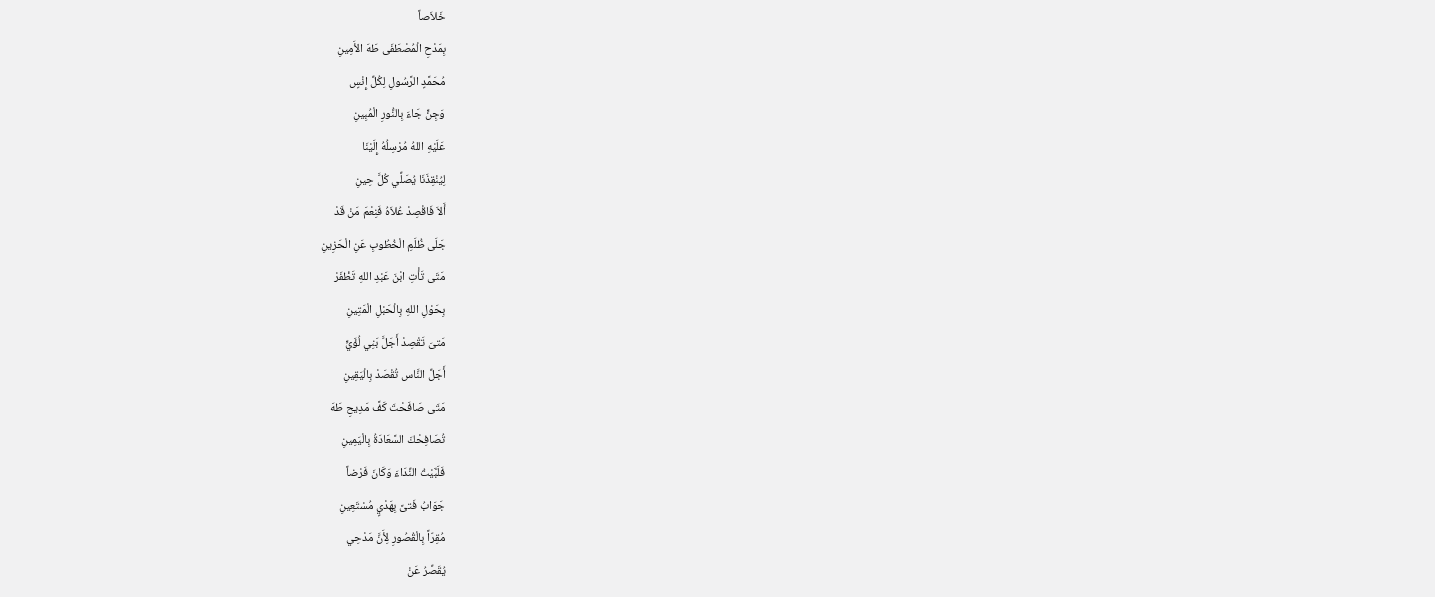خَلاَصاً
بِمَدْحِ الْمُصْطَفَى طَهَ الأَمِينِ
مُحَمَّدٍ الرَّسُولِ لِكُلِّ إِنْسٍ
وَجِنٍّ جَاءَ بِالنُّورِ الْمُبِينِ
عَلَيْهِ اللهُ مُرْسِلُهُ إِلَيْنَا
لِيُنْقِذَنَا يُصَلِّي كُلَّ حِينِ
أَلاَ فَاقْصِدْ عُلاَهُ فَنِعْمَ مَنْ قَدْ
جَلَى ظُلَمِ الْخُطُوبِ عَنِ الْحَزِينِ
مَتَى تَأْتِ ابْنَ عَبْدِ اللهِ تَظْفَرْ
بِحَوْلِ اللهِ بِالْحَبْلِ الْمَتِينِ
مَتىَ تَقْصِدْ أَجَلَّ بَنِي لُؤَيٍّ
أَجَلِّ النَّاس تُقْصَدْ بِالْيَقِينِ
مَتَى صَافَحْتَ كَفَّ مَدِيحِ طَهَ
تُصَافِحْكَ السَّعَادَةُ بِالْيَمِينِ
فَلَبَّيْتُ النِّدَاءَ وَكَانَ فَرْضاً
جَوَابُ فَتىً بِهَدْيٍ مُسْتَعِينِ
مُقِرّاً بِالْقُصُورِ لِأَنَّ مَدْحِي
يُقَصِّرُ عَنْ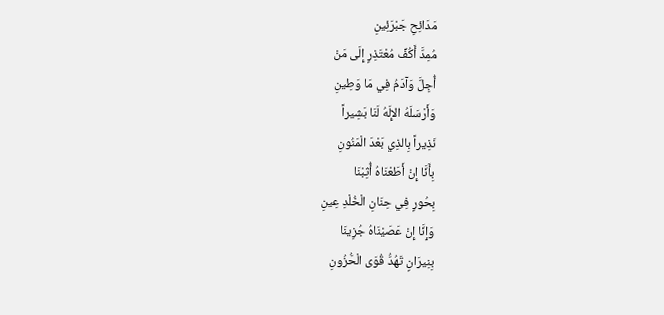مَدَائِحِ جَبْرَئِينِ
مُمِدَّ أَكُفِّ مُعْتَذِرٍ إِلَى مَنْ
أُجِلَّ وَآدَمُ فِي مَا وَطِينِ
وَأَرْسَلَهُ الإِلَهُ لَنَا بَشِيراً
نَذِيراً بِالذِي بَعْدَ الْمَنُونِ
بِأَنَّا إِنْ أَطَعْنَاهُ أُثِبْنَا
بِحُورٍ فِي حِنَانِ الْخُلْدِ عِينِ
وَإِنَّا إِنْ عَصَيْنَاهُ جُزِينَا
بِنِيرَانٍ تَهُدُّ قُوَى الْحَُزُونِ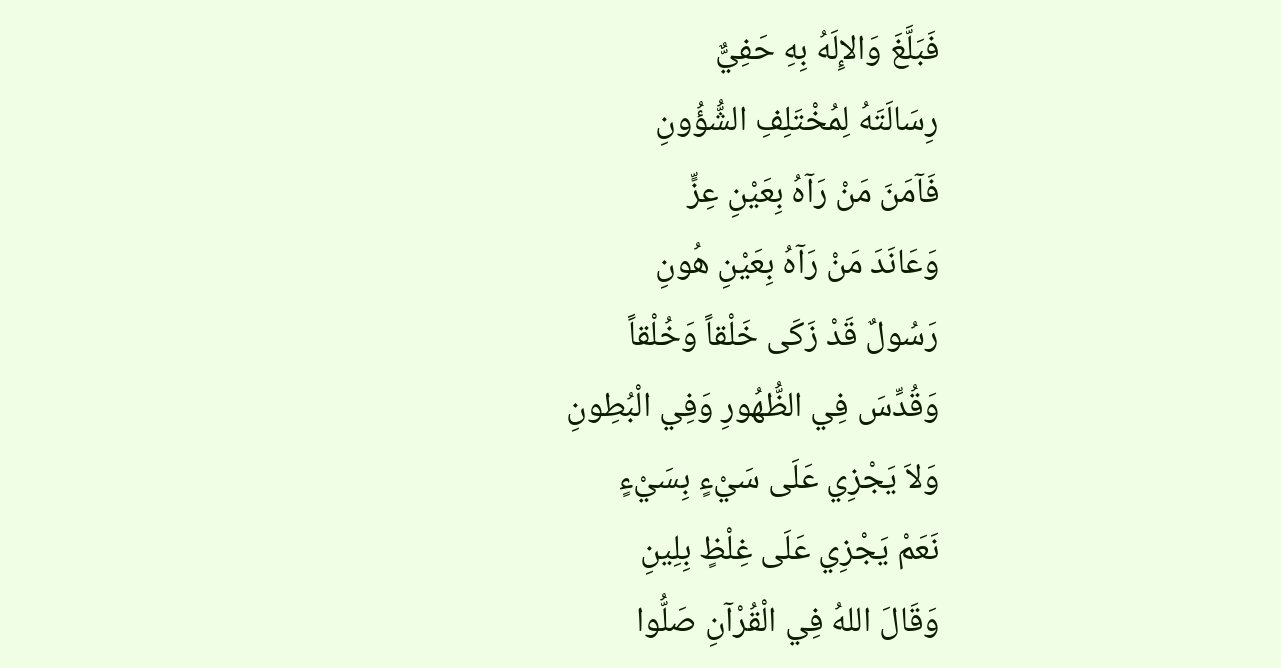فَبَلَّغَ وَالإِلَهُ بِهِ حَفِيٌّ
رِسَالَتَهُ لِمُخْتَلِفِ الشُّؤُونِ
فَآمَنَ مَنْ رَآهُ بِعَيْنِ عِزٍّ
وَعَانَدَ مَنْ رَآهُ بِعَيْنِ هُونِ
رَسُولٌ قَدْ زَكَى خَلْقاً وَخُلْقاً
وَقُدِّسَ فِي الظُّهُورِ وَفِي الْبُطِونِ
وَلاَ يَجْزِي عَلَى سَيْءٍ بِسَيْءٍ
نَعَمْ يَجْزِي عَلَى غِلْظٍ بِلِينِ
وَقَالَ اللهُ فِي الْقُرْآنِ صَلُّوا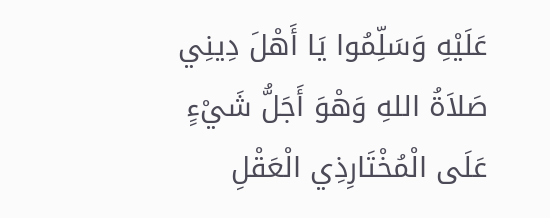عَلَيْهِ وَسَلِّمُوا يَا أَهْلَ دِينِي
صَلاَةُ اللهِ وَهْوَ أَجَلُّ شَيْءٍ
عَلَى الْمُخْتَارِذِي الْعَقْلِ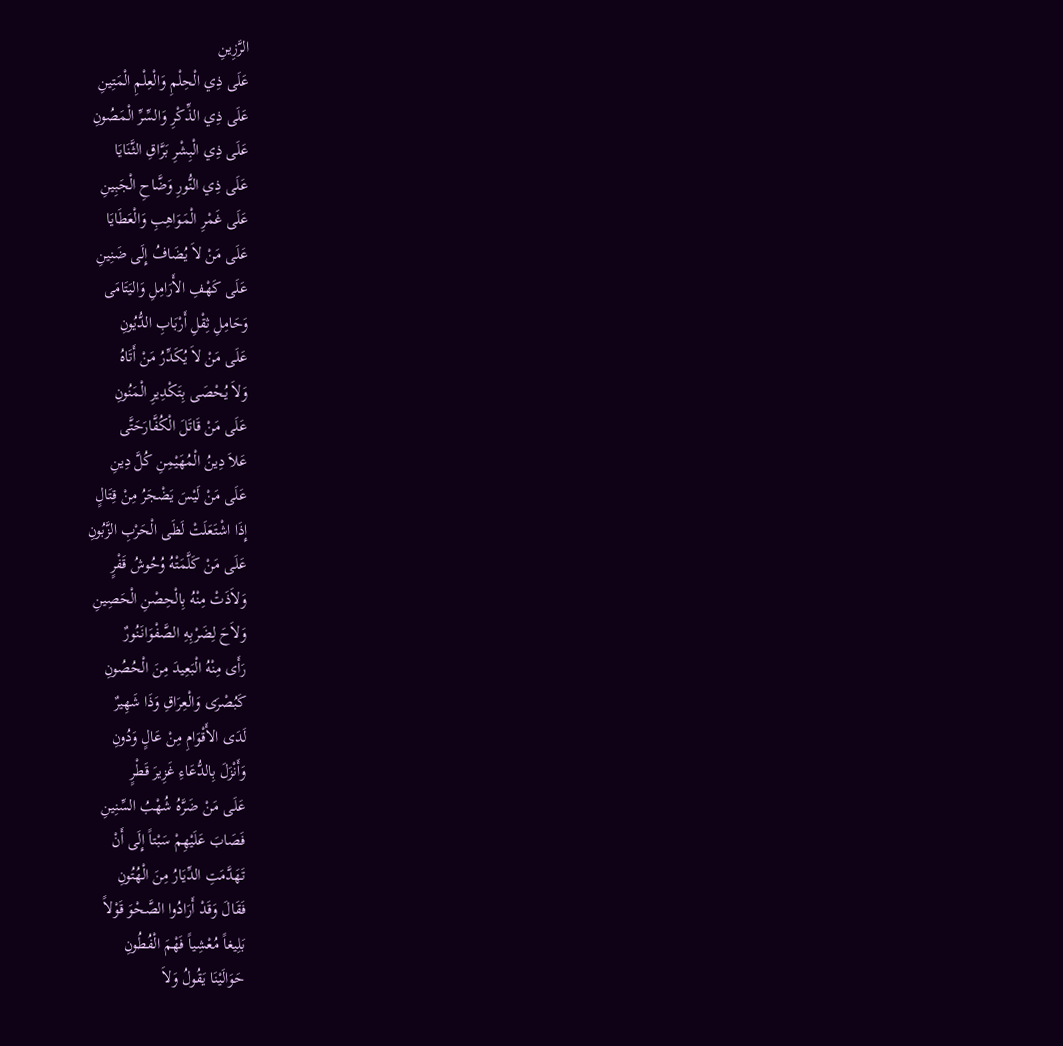الرَّزِينِ
عَلَى ذِي الْحِلْمِ وَالْعِلْمِ الْمَتِينِ
عَلَى ذِي الذِّكْرِ وَالسِّرِّ الْمَصُونِ
عَلَى ذِي الْبِشْرِ بَرَّاقِ الثَّنَايَا
عَلَى ذِي النُّورِ وَضَّاحِ الْجَبِينِ
عَلَى غَمْرِ الْمَوَاهِبِ وَالْعَطَايَا
عَلَى مَنْ لاَ يُضَافُ إِلَى ضَنِينِ
عَلَى كَهْفِ الأَرَامِلِ وَاليَتَامَى
وَحَامِلِ ثِقْلِ أَرْبَابِ الدُّيُونِ
عَلَى مَنْ لاَ يُكَدِّرُ مَنْ أَتَاهُ
وَلاَ يُحْصَى بِتَكْدِيرِ الْمَنُونِ
عَلَى مَنْ قَاتَلَ الْكُفَّارَحَتَّى
عَلاَ دِينُ الْمُهَيْمِنِ كُلَّ دِينِ
عَلَى مَنْ لَيْسَ يَضْجَرُ مِنْ قِتَالٍ
إِذَا اشْتَعَلَتْ لَظَى الْحَرْبِ الزَّبُونِ
عَلَى مَنْ كَلَّمَتْهُ وُحُوشُ قَفْرٍ
وَلاَذَتْ مِنْهُ بِالْحِصْنِ الْحَصِينِ
وَلاَحَ لِضَرْبِهِ الصَّفْوَانَنُورٌ
رَأَى مِنْهُ الْبَعِيدَ مِنَ الْحُصُونِ
كَبُصْرَى وَالْعِرَاقِ وَذَا شَهِيرٌ
لَدَى الأَقْوَامِ مِنْ عَالٍ وَدُونِ
وَأَنْزَلَ بِالدُّعَاءِ غَزِيرَ قَطْرٍ
عَلَى مَنْ ضَرَّهُ شُهْبُ السِّنِينِ
فَصَابَ عَلَيْهِمْ سَبْتاً إِلَى أَنْ
تَهَدَّمَتِ الدِّيَارُ مِنَ الْهُتُونِ
فَقَالَ وَقَدْ أَرَادُوا الصَّحْوَ قَوْلاً
بَلِيغاً مُعْشِياً فَهْمَ الْفُطُونِ
حَوَالَيْنَا يَقُولُ وَلاَ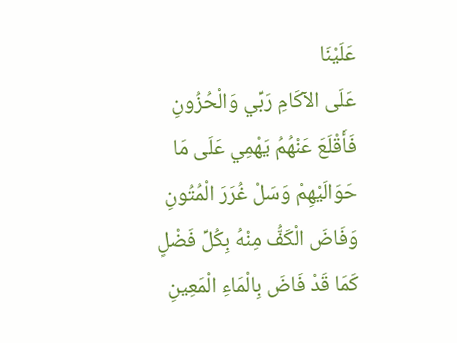عَلَيْنَا
عَلَى الآكَامِ رَبِّي وَالْحُزُونِ
فَأَقْلَعَ عَنْهُمُ يَهْمِي عَلَى مَا
حَوَالَيْهِمْ وَسَلْ غُرَرَ الْمُتُونِ
وَفَاضَ الْكَفُّ مِنْهُ بِكُلِّ فَضْلٍ
كَمَا قَدْ فَاضَ بِالْمَاءِ الْمَعِينِ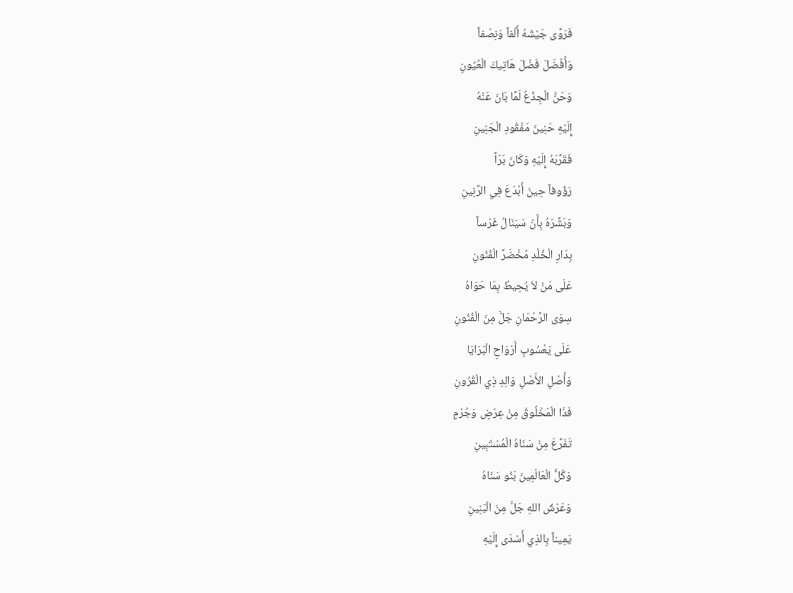فَرَوَّى جَيْشَهُ أَلْفاً وَنِصْفاً
وَأَفْضَلَ فَضْلَ هَاتِيكَ الْعُيُونِ
وَحَنَّ الْجِذْعُ لَمَّا بَانَ عَنْهُ
إِلَيْهِ حَنِينَ مَفْقُودِ الْجَنِينِ
فَقَرَّبَهُ إِلَيْهِ وَكَانَ بَرّاً
رَؤُوفاً حِينَ أَبْدَعَ فِي الرَّنِينِ
وَبَشَّرَهُ بِأَنْ سَيَنَالُ غَرْساً
بِدَارِ الْخُلْدِ مُخْضَرَّ الْفُنُونِ
عَلَى مَنْ لاَ يُحِيطُ بِمَا حَوَاهُ
سِوَى الرَّحْمَانِ جَلَّ مِنَ الْفُنُونِ
عَلَى يَعْسُوبِ أَرْوَاحِ الْبَرَايَا
وَأَصْلِ الأَصْلِ وَالِدِ ذِي الْقُرُونِ
فَذَا الْمَخْلُوقُ مِنْ عِرْضٍ وَجُرْمٍ
تَفَرَّعَ مِنْ سَنَاهُ الْمُسْتَبِينِ
وَكُلُّ الْعَالَمِينَ بَنُو سَنَاهُ
وَعَرْشُ اللهِ جَلَّ مِنَ الْبَنِينِ
يَمِيناً بِالذِي أَسْدَى إِلَيْهِ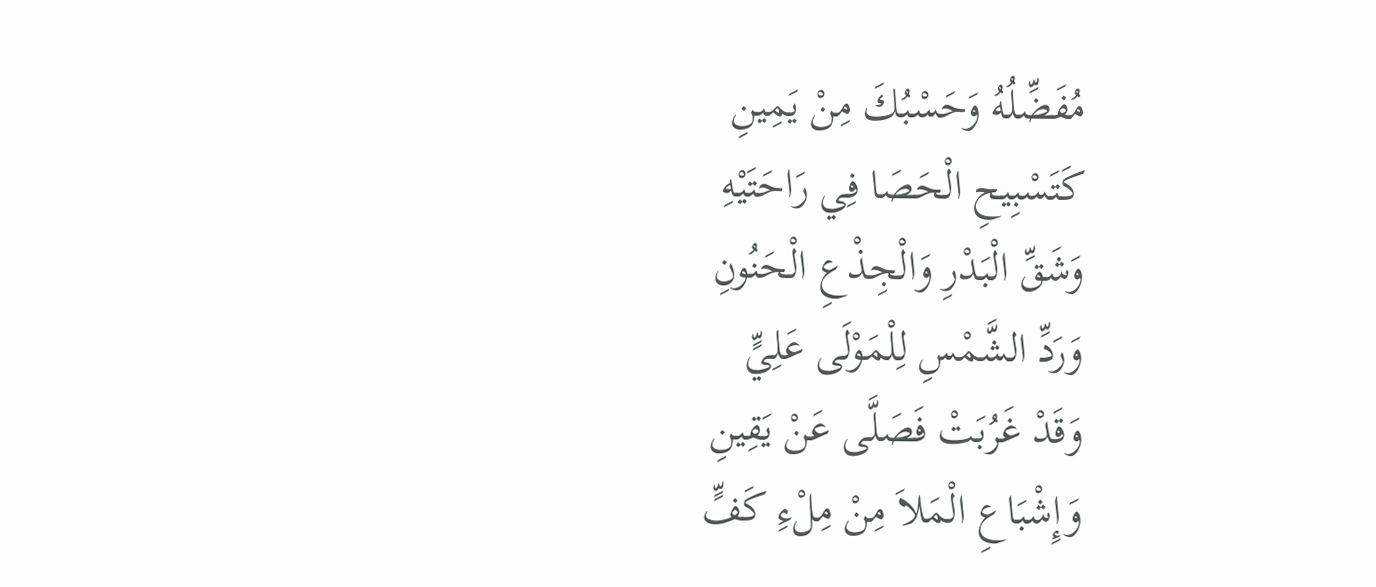مُفَضِّلُهُ وَحَسْبُكَ مِنْ يَمِينِ
كَتَسْبِيحِ الْحَصَا فِي رَاحَتَيْهِ
وَشَقِّ الْبَدْرِ وَالْجِذْعِ الْحَنُونِ
وَرَدِّ الشَّمْسِ لِلْمَوْلَى عَلِيٍّ
وَقَدْ غَرُبَتْ فَصَلَّى عَنْ يَقِينِ
وَإِشْبَاعِ الْمَلاَ مِنْ مِلْءِ كَفٍّ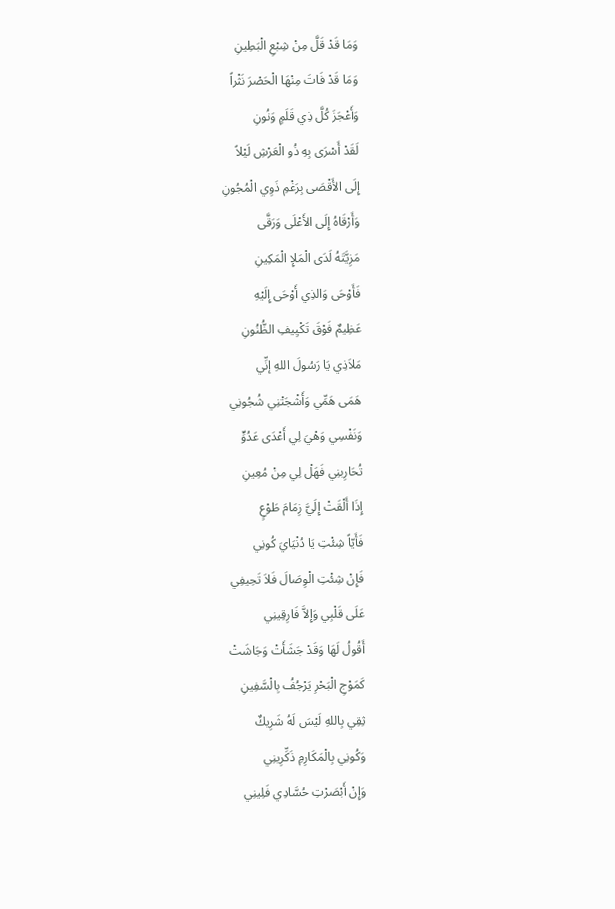وَمَا قَدْ قَلَّ مِنْ شِبْعِ الْبَطِينِ
وَمَا قَدْ فَاتَ مِنْهَا الْحَصْرَ نَثْراً
وَأَعْجَزَ كُلَّ ذِي قَلَمٍ وَنُونِ
لَقَدْ أَسْرَى بِهِ ذُو الْعَرْشِ لَيْلاً
إِلَى الأَقْصَى بِرَغْمِ ذَوِي الْمُجُونِ
وَأَرْقَاهُ إِلَى الأَعْلَى وَرَقَّى
مَزِيَّتَهُ لَدَى الْمَلإِ الْمَكِينِ
فَأَوْحَى وَالذِي أَوْحَى إِلَيْهِ
عَظِيمٌ فَوْقَ تَكْيِيفِ الظُّنُونِ
مَلاَذِي يَا رَسُولَ اللهِ إنِّي
هَمَى هَمِّي وَأَشْجَتْنِي شُجُونِي
وَنَفْسِي وَهْيَ لِي أَعْدَى عَدُوٍّ
تُحَارِبنِي فَهَلْ لِي مِنْ مُعِينِ
إِذَا أَلْقَتْ إِلَيَّ زِمَامَ طَوْعٍ
فَأَيّاً شِئْتِ يَا دُنْيَايَ كُونِي
فَإِنْ شِئْتِ الْوِصَالَ فَلاَ تَحِيفِي
عَلَى قَلْبِي وَإِلاَّ فَارِقِينِي
أَقُولُ لَهَا وَقَدْ جَشَأَتْ وَجَاشَتْ
كَمَوْجِ الْبَحْرِ يَرْجُفُ بِالْسَّفِينِ
ثِقِي بِاللهِ لَيْسَ لَهُ شَرِيكٌ
وَكُونِي بِالْمَكَارِمِ ذَكِّرِينِي
وَإِنْ أَبْصَرْتِ حُسَّادِي فَلِينِي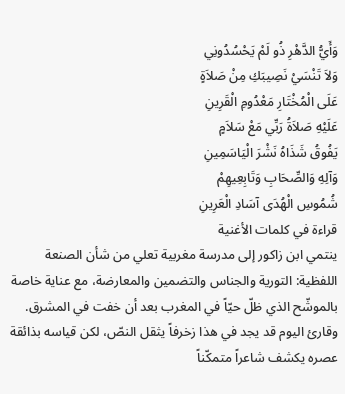وَأَيُّ الدَّهْرِ ذُو لَمْ يَحْسُدُونِي
وَلاَ تَنْسَيْ نَصِيبَكِ مِنْ صَلاَةٍ
عَلَى الْمُخْتَارِ مَعْدُومِ الْقَرِينِ
عَلَيْهِ صَلاَةُ رَبِّي مَعْ سَلاَمٍ
يَفُوقُ شَذَاهُ نَشْرَ الْيَاسَمِينِ
وَآلِهِ وَالصِّحَابِ وَتَابِعِيهِمْ
شُمُوسِ الْهُدَى آسَادِ الْعَرِينِ
قراءة في كلمات الأغنية
ينتمي ابن زاكور إلى مدرسة مغربية تعلي من شأن الصنعة اللفظية: التورية والجناس والتضمين والمعارضة، مع عناية خاصة بالموشّح الذي ظلّ حيّاً في المغرب بعد أن خفت في المشرق. وقارئ اليوم قد يجد في هذا زخرفاً يثقل النصّ، لكن قياسه بذائقة عصره يكشف شاعراً متمكّناً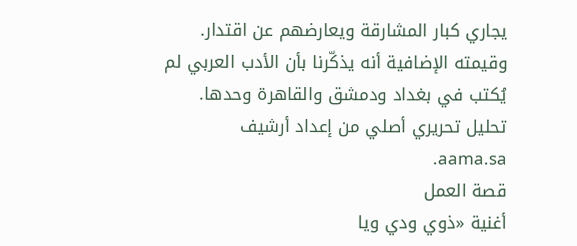يجاري كبار المشارقة ويعارضهم عن اقتدار. وقيمته الإضافية أنه يذكّرنا بأن الأدب العربي لم يُكتب في بغداد ودمشق والقاهرة وحدها.
تحليل تحريري أصلي من إعداد أرشيف aama.sa.
قصة العمل
أغنية «ذوي ودي ويا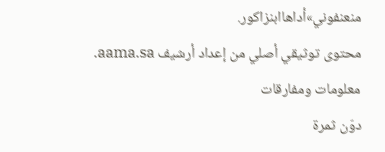منعنفوني»أداهاابنزاكور.
محتوى توثيقي أصلي من إعداد أرشيف aama.sa.
معلومات ومفارقات
دوّن ثمرة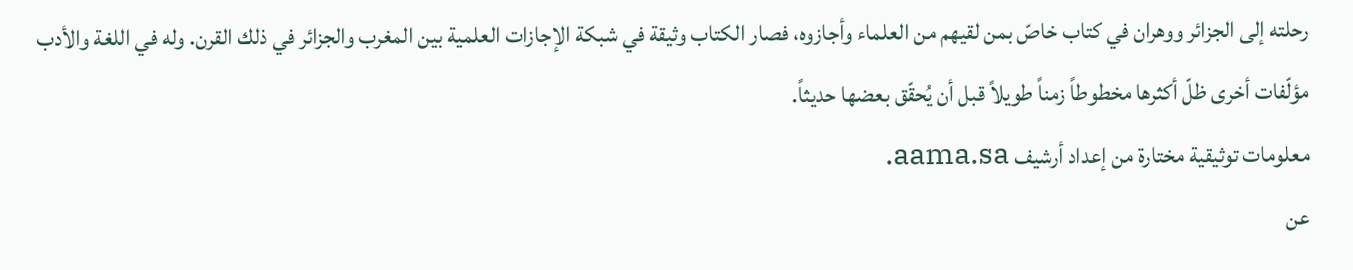رحلته إلى الجزائر ووهران في كتاب خاصّ بمن لقيهم من العلماء وأجازوه، فصار الكتاب وثيقة في شبكة الإجازات العلمية بين المغرب والجزائر في ذلك القرن. وله في اللغة والأدب مؤلّفات أخرى ظلّ أكثرها مخطوطاً زمناً طويلاً قبل أن يُحقّق بعضها حديثاً.
معلومات توثيقية مختارة من إعداد أرشيف aama.sa.
عن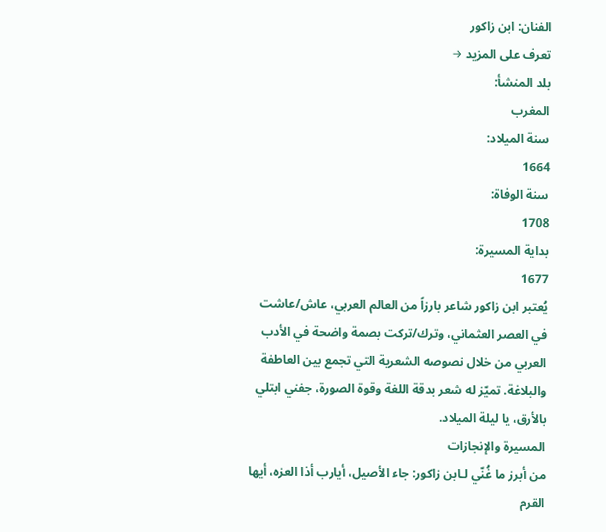الفنان: ابن زاكور
تعرف على المزيد →
بلد المنشأ:
المغرب
سنة الميلاد:
1664
سنة الوفاة:
1708
بداية المسيرة:
1677
يُعتبر ابن زاكور شاعر بارزاً من العالم العربي، عاش/عاشت في العصر العثماني، وترك/تركت بصمة واضحة في الأدب العربي من خلال نصوصه الشعرية التي تجمع بين العاطفة والبلاغة. تميّز له شعر بدقة اللغة وقوة الصورة، جفني ابتلي بالأرق، يا ليلة الميلاد.
المسيرة والإنجازات
من أبرز ما غُنّي لـابن زاكور: جاء الأصيل، أيارب أذا العزه، أيها القرم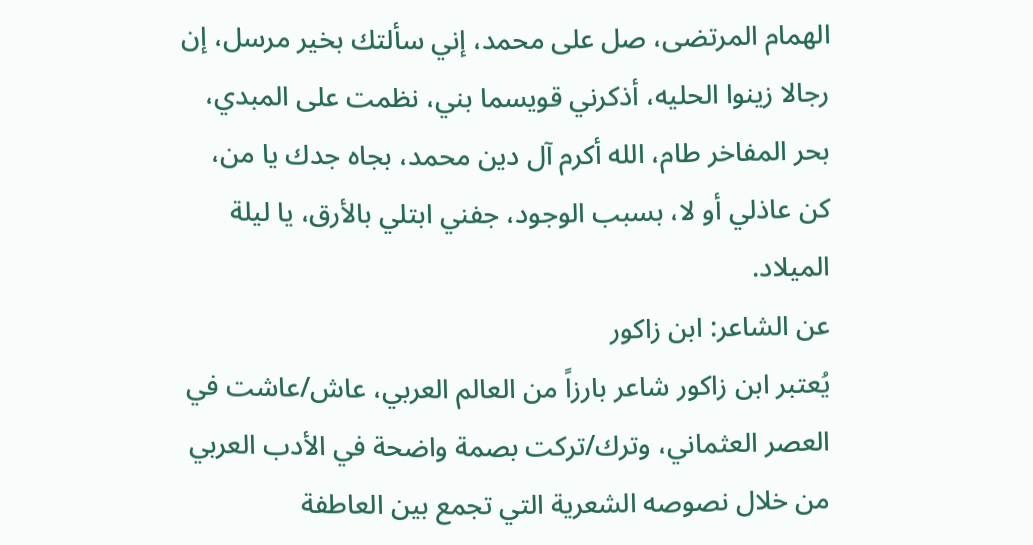الهمام المرتضى، صل على محمد، إني سألتك بخير مرسل، إن رجالا زينوا الحليه، أذكرني قويسما بني، نظمت على المبدي، بحر المفاخر طام، الله أكرم آل دين محمد، بجاه جدك يا من، كن عاذلي أو لا، بسبب الوجود، جفني ابتلي بالأرق، يا ليلة الميلاد.
عن الشاعر: ابن زاكور
يُعتبر ابن زاكور شاعر بارزاً من العالم العربي، عاش/عاشت في العصر العثماني، وترك/تركت بصمة واضحة في الأدب العربي من خلال نصوصه الشعرية التي تجمع بين العاطفة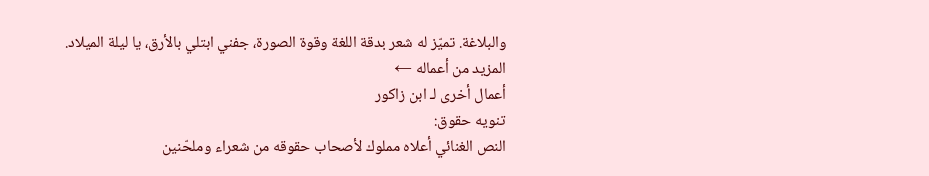والبلاغة. تميّز له شعر بدقة اللغة وقوة الصورة، جفني ابتلي بالأرق، يا ليلة الميلاد.
المزيد من أعماله ←
أعمال أخرى لـ ابن زاكور
تنويه حقوق:
النص الغنائي أعلاه مملوك لأصحاب حقوقه من شعراء وملحّنين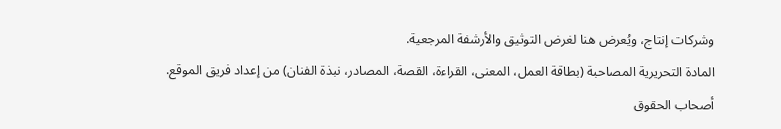وشركات إنتاج، ويُعرض هنا لغرض التوثيق والأرشفة المرجعية.
المادة التحريرية المصاحبة (بطاقة العمل، المعنى، القراءة، القصة، المصادر، نبذة الفنان) من إعداد فريق الموقع.
أصحاب الحقوق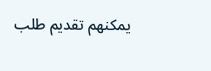يمكنهم تقديم طلب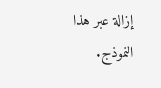إزالة عبر هذا النموذج.